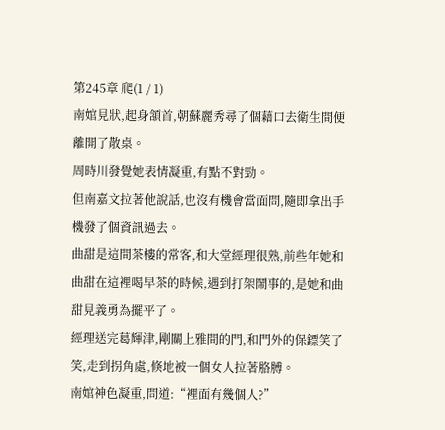第245章 爬(1 / 1)
南婠見狀,起身頷首,朝蘇麗秀尋了個藉口去衛生間便離開了散桌。
周時川發覺她表情凝重,有點不對勁。
但南嘉文拉著他說話,也沒有機會當面問,隨即拿出手機發了個資訊過去。
曲甜是這間茶樓的常客,和大堂經理很熟,前些年她和曲甜在這裡喝早茶的時候,遇到打架鬧事的,是她和曲甜見義勇為擺平了。
經理送完葛輝津,剛關上雅間的門,和門外的保鏢笑了笑,走到拐角處,倏地被一個女人拉著胳膊。
南婠神色凝重,問道:“裡面有幾個人?”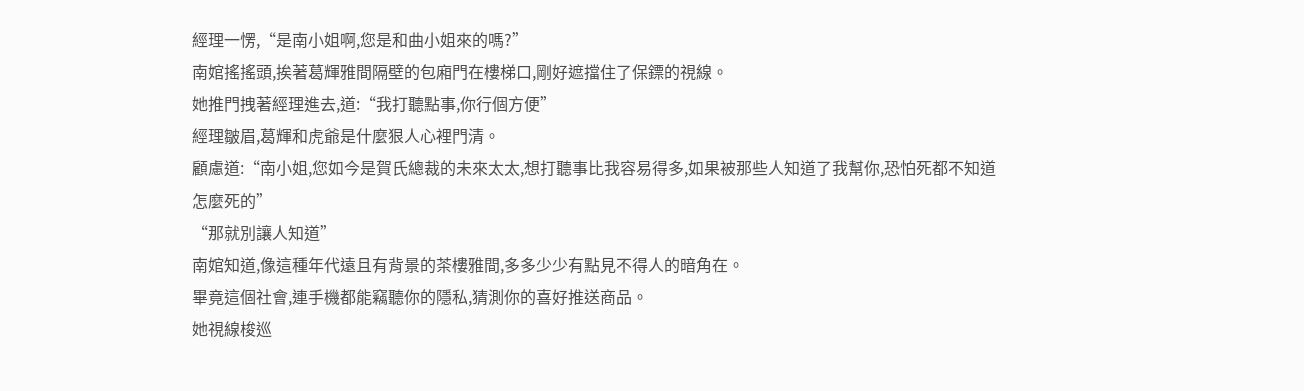經理一愣,“是南小姐啊,您是和曲小姐來的嗎?”
南婠搖搖頭,挨著葛輝雅間隔壁的包廂門在樓梯口,剛好遮擋住了保鏢的視線。
她推門拽著經理進去,道:“我打聽點事,你行個方便”
經理皺眉,葛輝和虎爺是什麼狠人心裡門清。
顧慮道:“南小姐,您如今是賀氏總裁的未來太太,想打聽事比我容易得多,如果被那些人知道了我幫你,恐怕死都不知道怎麼死的”
“那就別讓人知道”
南婠知道,像這種年代遠且有背景的茶樓雅間,多多少少有點見不得人的暗角在。
畢竟這個社會,連手機都能竊聽你的隱私,猜測你的喜好推送商品。
她視線梭巡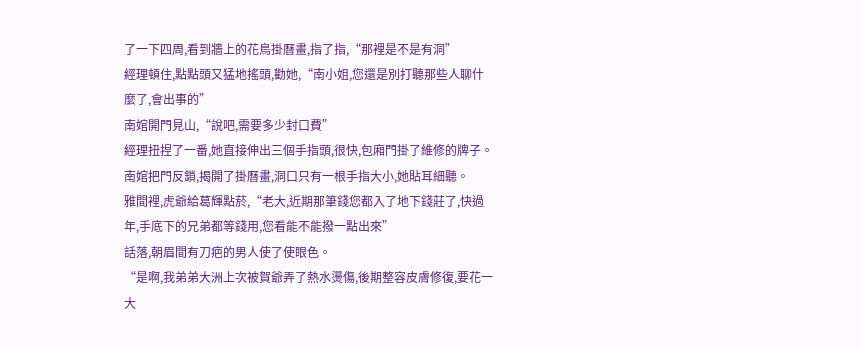了一下四周,看到牆上的花鳥掛曆畫,指了指,“那裡是不是有洞”
經理頓住,點點頭又猛地搖頭,勸她,“南小姐,您還是別打聽那些人聊什麼了,會出事的”
南婠開門見山,“說吧,需要多少封口費”
經理扭捏了一番,她直接伸出三個手指頭,很快,包廂門掛了維修的牌子。
南婠把門反鎖,揭開了掛曆畫,洞口只有一根手指大小,她貼耳細聽。
雅間裡,虎爺給葛輝點菸,“老大,近期那筆錢您都入了地下錢莊了,快過年,手底下的兄弟都等錢用,您看能不能撥一點出來”
話落,朝眉間有刀疤的男人使了使眼色。
“是啊,我弟弟大洲上次被賀爺弄了熱水燙傷,後期整容皮膚修復,要花一大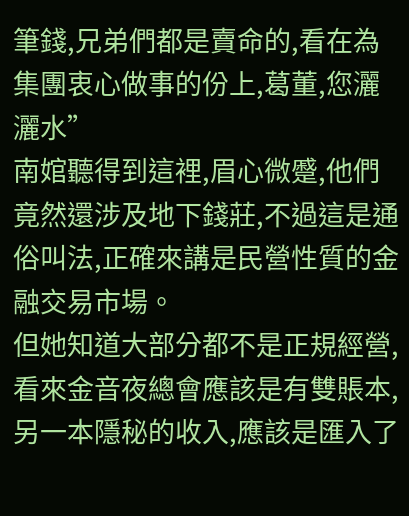筆錢,兄弟們都是賣命的,看在為集團衷心做事的份上,葛董,您灑灑水”
南婠聽得到這裡,眉心微蹙,他們竟然還涉及地下錢莊,不過這是通俗叫法,正確來講是民營性質的金融交易市場。
但她知道大部分都不是正規經營,看來金音夜總會應該是有雙賬本,另一本隱秘的收入,應該是匯入了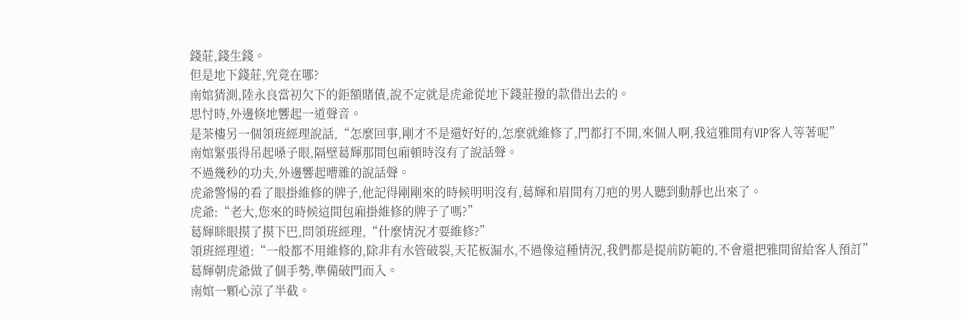錢莊,錢生錢。
但是地下錢莊,究竟在哪?
南婠猜測,陸永良當初欠下的鉅額賭債,說不定就是虎爺從地下錢莊撥的款借出去的。
思忖時,外邊倏地響起一道聲音。
是茶樓另一個領班經理說話,“怎麼回事,剛才不是還好好的,怎麼就維修了,門都打不開,來個人啊,我這雅間有VIP客人等著呢”
南婠緊張得吊起嗓子眼,隔壁葛輝那間包廂頓時沒有了說話聲。
不過幾秒的功夫,外邊響起嘈雜的說話聲。
虎爺警惕的看了眼掛維修的牌子,他記得剛剛來的時候明明沒有,葛輝和眉間有刀疤的男人聽到動靜也出來了。
虎爺:“老大,您來的時候這間包廂掛維修的牌子了嗎?”
葛輝眯眼摸了摸下巴,問領班經理,“什麼情況才要維修?”
領班經理道:“一般都不用維修的,除非有水管破裂,天花板漏水,不過像這種情況,我們都是提前防範的,不會還把雅間留給客人預訂”
葛輝朝虎爺做了個手勢,準備破門而入。
南婠一顆心涼了半截。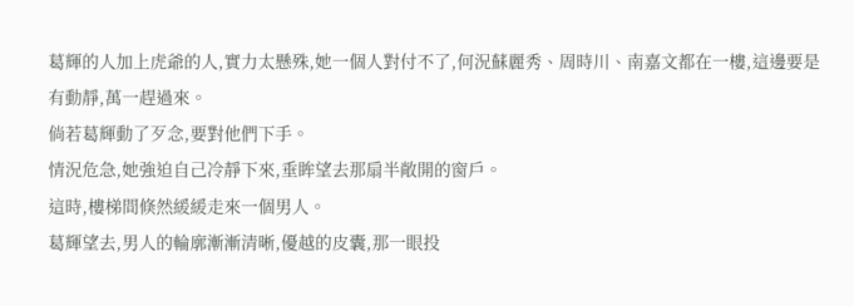葛輝的人加上虎爺的人,實力太懸殊,她一個人對付不了,何況蘇麗秀、周時川、南嘉文都在一樓,這邊要是有動靜,萬一趕過來。
倘若葛輝動了歹念,要對他們下手。
情況危急,她強迫自己冷靜下來,垂眸望去那扇半敞開的窗戶。
這時,樓梯間倏然緩緩走來一個男人。
葛輝望去,男人的輪廓漸漸清晰,優越的皮囊,那一眼投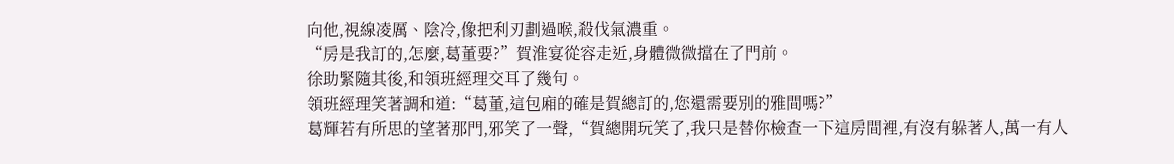向他,視線凌厲、陰冷,像把利刃劃過喉,殺伐氣濃重。
“房是我訂的,怎麼,葛董要?”賀淮宴從容走近,身體微微擋在了門前。
徐助緊隨其後,和領班經理交耳了幾句。
領班經理笑著調和道:“葛董,這包廂的確是賀總訂的,您還需要別的雅間嗎?”
葛輝若有所思的望著那門,邪笑了一聲,“賀總開玩笑了,我只是替你檢查一下這房間裡,有沒有躲著人,萬一有人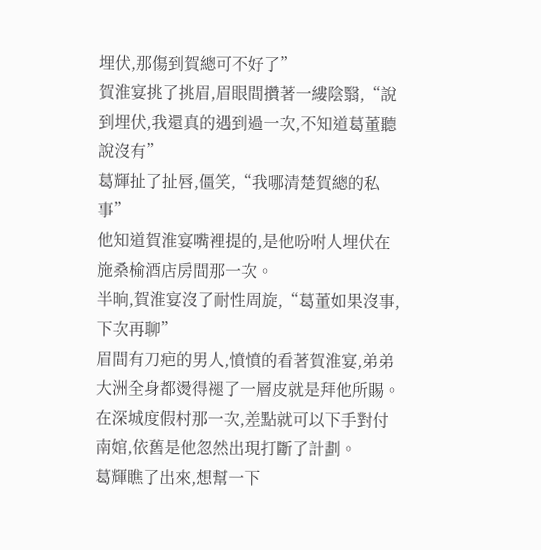埋伏,那傷到賀總可不好了”
賀淮宴挑了挑眉,眉眼間攢著一縷陰翳,“說到埋伏,我還真的遇到過一次,不知道葛董聽說沒有”
葛輝扯了扯唇,僵笑,“我哪清楚賀總的私事”
他知道賀淮宴嘴裡提的,是他吩咐人埋伏在施桑榆酒店房間那一次。
半晌,賀淮宴沒了耐性周旋,“葛董如果沒事,下次再聊”
眉間有刀疤的男人,憤憤的看著賀淮宴,弟弟大洲全身都燙得褪了一層皮就是拜他所賜。
在深城度假村那一次,差點就可以下手對付南婠,依舊是他忽然出現打斷了計劃。
葛輝瞧了出來,想幫一下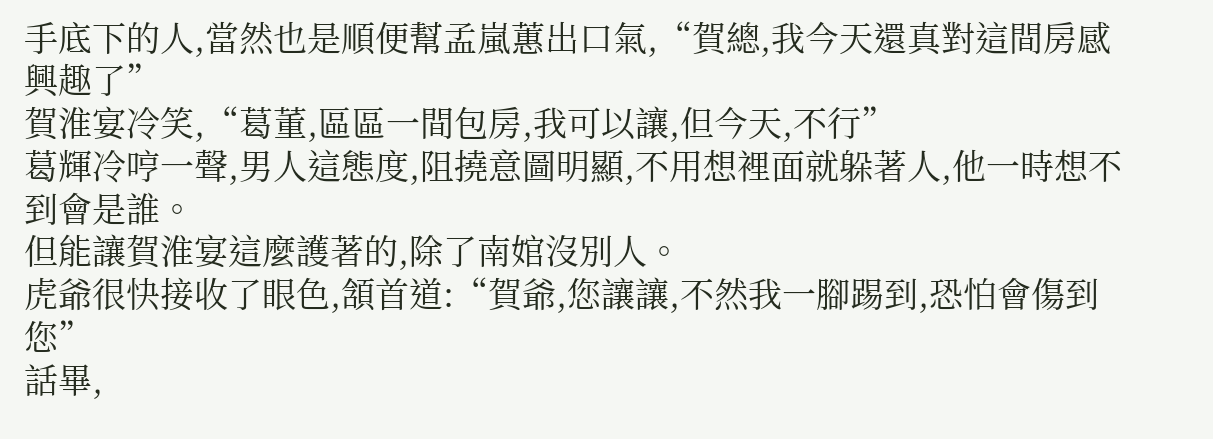手底下的人,當然也是順便幫孟嵐蕙出口氣,“賀總,我今天還真對這間房感興趣了”
賀淮宴冷笑,“葛董,區區一間包房,我可以讓,但今天,不行”
葛輝冷哼一聲,男人這態度,阻撓意圖明顯,不用想裡面就躲著人,他一時想不到會是誰。
但能讓賀淮宴這麼護著的,除了南婠沒別人。
虎爺很快接收了眼色,頷首道:“賀爺,您讓讓,不然我一腳踢到,恐怕會傷到您”
話畢,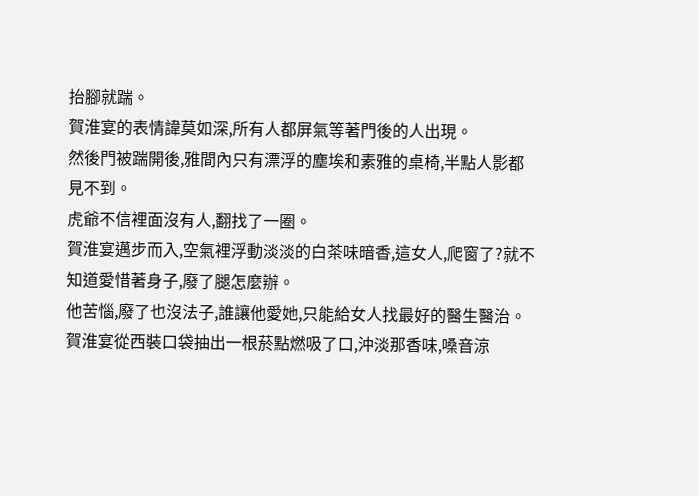抬腳就踹。
賀淮宴的表情諱莫如深,所有人都屏氣等著門後的人出現。
然後門被踹開後,雅間內只有漂浮的塵埃和素雅的桌椅,半點人影都見不到。
虎爺不信裡面沒有人,翻找了一圈。
賀淮宴邁步而入,空氣裡浮動淡淡的白茶味暗香,這女人,爬窗了?就不知道愛惜著身子,廢了腿怎麼辦。
他苦惱,廢了也沒法子,誰讓他愛她,只能給女人找最好的醫生醫治。
賀淮宴從西裝口袋抽出一根菸點燃吸了口,沖淡那香味,嗓音涼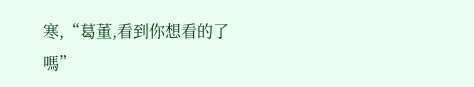寒,“葛董,看到你想看的了嗎”